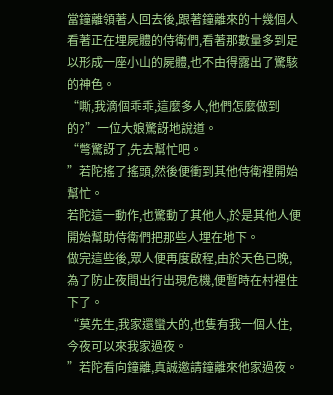當鐘離領著人回去後,跟著鐘離來的十幾個人看著正在埋屍體的侍衛們,看著那數量多到足以形成一座小山的屍體,也不由得露出了驚駭的神色。
“嘶,我滴個乖乖,這麼多人,他們怎麼做到的?”一位大娘驚訝地說道。
“彆驚訝了,先去幫忙吧。
”若陀搖了搖頭,然後便衝到其他侍衛裡開始幫忙。
若陀這一動作,也驚動了其他人,於是其他人便開始幫助侍衛們把那些人埋在地下。
做完這些後,眾人便再度啟程,由於天色已晚,為了防止夜間出行出現危機,便暫時在村裡住下了。
“莫先生,我家還蠻大的,也隻有我一個人住,今夜可以來我家過夜。
”若陀看向鐘離,真誠邀請鐘離來他家過夜。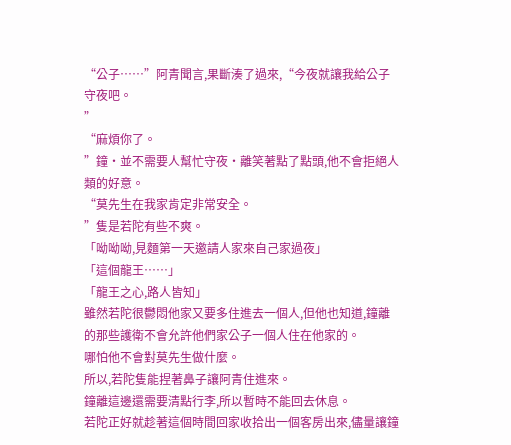“公子……”阿青聞言,果斷湊了過來,“今夜就讓我給公子守夜吧。
”
“麻煩你了。
”鐘·並不需要人幫忙守夜·離笑著點了點頭,他不會拒絕人類的好意。
“莫先生在我家肯定非常安全。
”隻是若陀有些不爽。
「呦呦呦,見麵第一天邀請人家來自己家過夜」
「這個龍王……」
「龍王之心,路人皆知」
雖然若陀很鬱悶他家又要多住進去一個人,但他也知道,鐘離的那些護衛不會允許他們家公子一個人住在他家的。
哪怕他不會對莫先生做什麼。
所以,若陀隻能捏著鼻子讓阿青住進來。
鐘離這邊還需要清點行李,所以暫時不能回去休息。
若陀正好就趁著這個時間回家收拾出一個客房出來,儘量讓鐘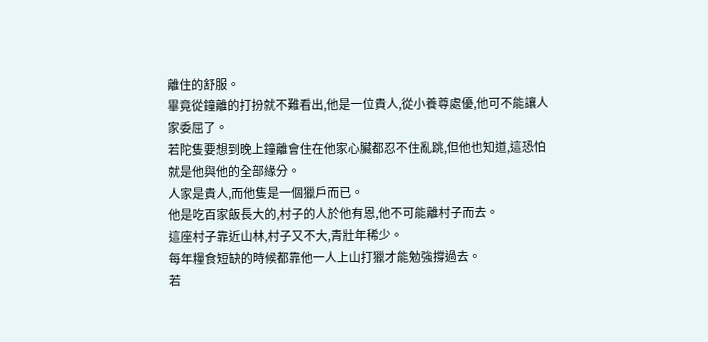離住的舒服。
畢竟從鐘離的打扮就不難看出,他是一位貴人,從小養尊處優,他可不能讓人家委屈了。
若陀隻要想到晚上鐘離會住在他家心臟都忍不住亂跳,但他也知道,這恐怕就是他與他的全部緣分。
人家是貴人,而他隻是一個獵戶而已。
他是吃百家飯長大的,村子的人於他有恩,他不可能離村子而去。
這座村子靠近山林,村子又不大,青壯年稀少。
每年糧食短缺的時候都靠他一人上山打獵才能勉強撐過去。
若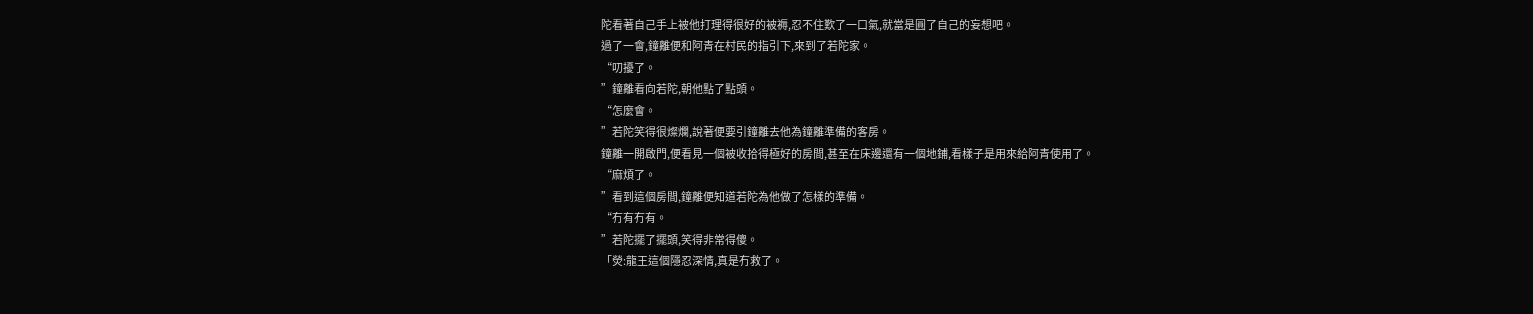陀看著自己手上被他打理得很好的被褥,忍不住歎了一口氣,就當是圓了自己的妄想吧。
過了一會,鐘離便和阿青在村民的指引下,來到了若陀家。
“叨擾了。
”鐘離看向若陀,朝他點了點頭。
“怎麼會。
”若陀笑得很燦爛,說著便要引鐘離去他為鐘離準備的客房。
鐘離一開啟門,便看見一個被收拾得極好的房間,甚至在床邊還有一個地鋪,看樣子是用來給阿青使用了。
“麻煩了。
”看到這個房間,鐘離便知道若陀為他做了怎樣的準備。
“冇有冇有。
”若陀擺了擺頭,笑得非常得傻。
「熒:龍王這個隱忍深情,真是冇救了。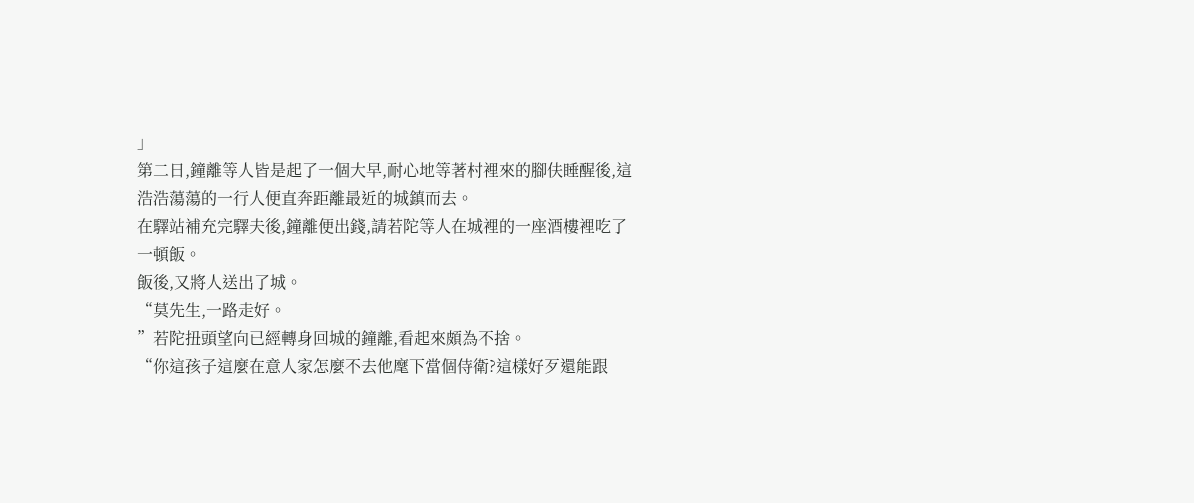」
第二日,鐘離等人皆是起了一個大早,耐心地等著村裡來的腳伕睡醒後,這浩浩蕩蕩的一行人便直奔距離最近的城鎮而去。
在驛站補充完驛夫後,鐘離便出錢,請若陀等人在城裡的一座酒樓裡吃了一頓飯。
飯後,又將人送出了城。
“莫先生,一路走好。
”若陀扭頭望向已經轉身回城的鐘離,看起來頗為不捨。
“你這孩子這麼在意人家怎麼不去他麾下當個侍衛?這樣好歹還能跟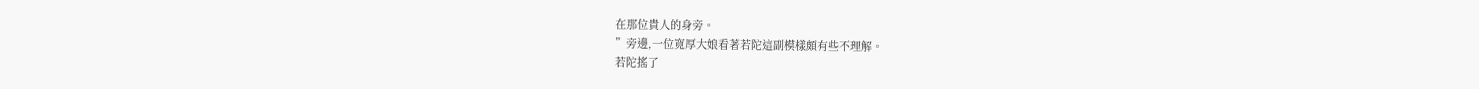在那位貴人的身旁。
”旁邊,一位寬厚大娘看著若陀這副模樣頗有些不理解。
若陀搖了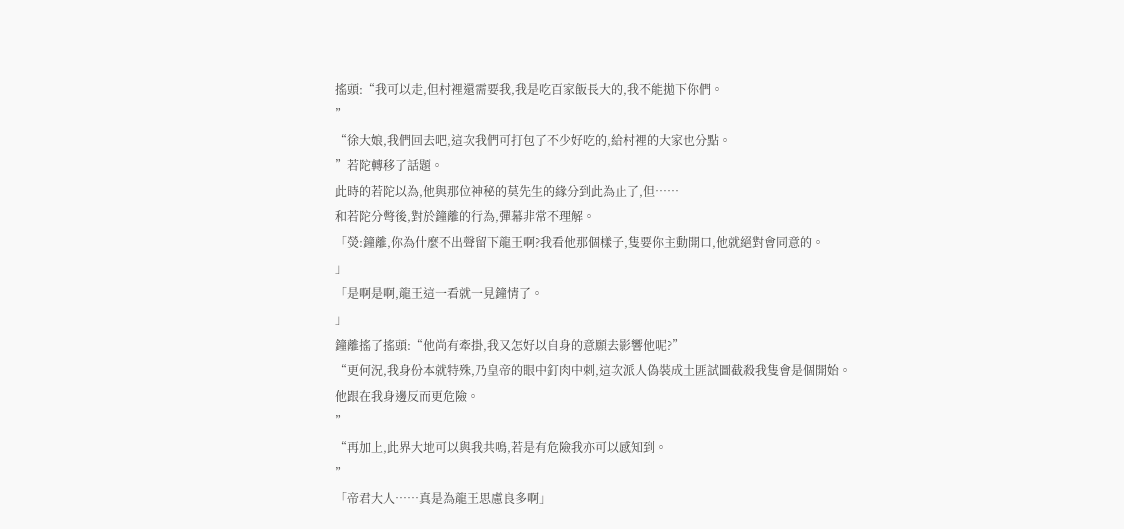搖頭:“我可以走,但村裡還需要我,我是吃百家飯長大的,我不能拋下你們。
”
“徐大娘,我們回去吧,這次我們可打包了不少好吃的,給村裡的大家也分點。
”若陀轉移了話題。
此時的若陀以為,他與那位神秘的莫先生的緣分到此為止了,但……
和若陀分彆後,對於鐘離的行為,彈幕非常不理解。
「熒:鐘離,你為什麼不出聲留下龍王啊?我看他那個樣子,隻要你主動開口,他就絕對會同意的。
」
「是啊是啊,龍王這一看就一見鐘情了。
」
鐘離搖了搖頭:“他尚有牽掛,我又怎好以自身的意願去影響他呢?”
“更何況,我身份本就特殊,乃皇帝的眼中釘肉中刺,這次派人偽裝成土匪試圖截殺我隻會是個開始。
他跟在我身邊反而更危險。
”
“再加上,此界大地可以與我共鳴,若是有危險我亦可以感知到。
”
「帝君大人……真是為龍王思慮良多啊」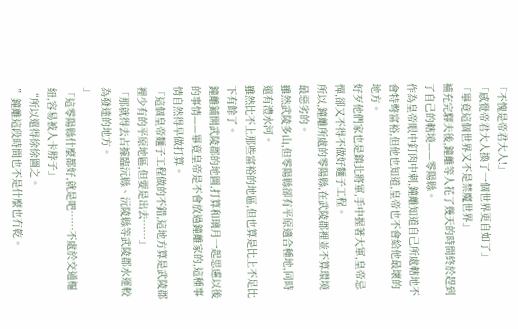「不愧是帝君大人!」
「感覺帝君大人換了一個世界更自如了」
「畢竟這個世界又不是禁魔世界」
補充完驛夫後,鐘離等人花了幾天的時間終於趕到了自己的轄境——零陽縣。
作為皇帝眼中釘肉中刺,鐘離知道自己所處轄地不會特彆富裕,但他也知道,皇帝也不會給他最壞的地方。
好歹他們家也是鎮北將軍,手中握著大軍,皇帝忌憚,卻又不得不做好麵子工程。
所以,鐘離所處的零陽縣,在武陵郡裡並不算環境最惡劣的。
雖然武陵多山,但零陽縣卻有平原適合種地,同時還有澧水河。
雖然比不上那些富裕的地區,但也算是比上不足比下有餘了。
鐘離鋪開武陵郡的地圖,打算和璃月一起思慮以後的事情——畢竟皇帝是不會放過鐘離家的,這種事情自然得早做打算。
「這個皇帝麵子工程做的不錯,這地方算是武陵郡裡少有的平原地區,但要是出去……」
「那就得去占據臨沅縣、沅陵縣等武陵郡水運較為發達的地方。
」
「這零陽縣什麼都好,就是吧……不處於交通樞紐,容易被人卡脖子」
“所以還得徐徐圖之。
”鐘離這段時間也不是什麼也冇乾。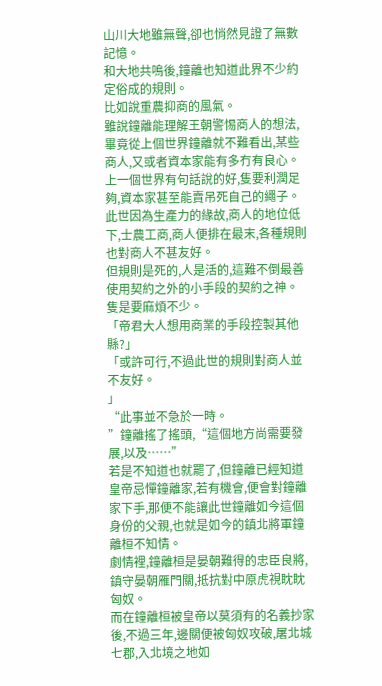山川大地雖無聲,卻也悄然見證了無數記憶。
和大地共鳴後,鐘離也知道此界不少約定俗成的規則。
比如說重農抑商的風氣。
雖說鐘離能理解王朝警惕商人的想法,畢竟從上個世界鐘離就不難看出,某些商人,又或者資本家能有多冇有良心。
上一個世界有句話說的好,隻要利潤足夠,資本家甚至能賣吊死自己的繩子。
此世因為生產力的緣故,商人的地位低下,士農工商,商人便排在最末,各種規則也對商人不甚友好。
但規則是死的,人是活的,這難不倒最善使用契約之外的小手段的契約之神。
隻是要麻煩不少。
「帝君大人想用商業的手段控製其他縣?」
「或許可行,不過此世的規則對商人並不友好。
」
“此事並不急於一時。
”鐘離搖了搖頭,“這個地方尚需要發展,以及……”
若是不知道也就罷了,但鐘離已經知道皇帝忌憚鐘離家,若有機會,便會對鐘離家下手,那便不能讓此世鐘離如今這個身份的父親,也就是如今的鎮北將軍鐘離桓不知情。
劇情裡,鐘離桓是晏朝難得的忠臣良將,鎮守晏朝雁門關,抵抗對中原虎視眈眈匈奴。
而在鐘離桓被皇帝以莫須有的名義抄家後,不過三年,邊關便被匈奴攻破,屠北城七郡,入北境之地如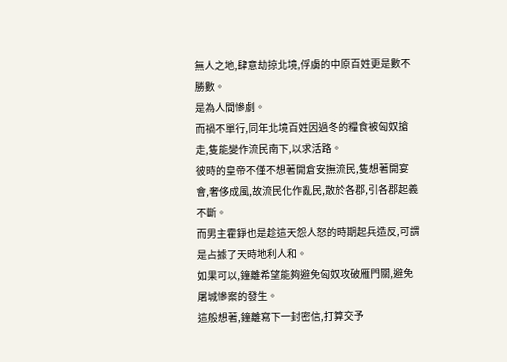無人之地,肆意劫掠北境,俘虜的中原百姓更是數不勝數。
是為人間慘劇。
而禍不單行,同年北境百姓因過冬的糧食被匈奴搶走,隻能變作流民南下,以求活路。
彼時的皇帝不僅不想著開倉安撫流民,隻想著開宴會,奢侈成風,故流民化作亂民,散於各郡,引各郡起義不斷。
而男主霍錚也是趁這天怨人怒的時期起兵造反,可謂是占據了天時地利人和。
如果可以,鐘離希望能夠避免匈奴攻破雁門關,避免屠城慘案的發生。
這般想著,鐘離寫下一封密信,打算交予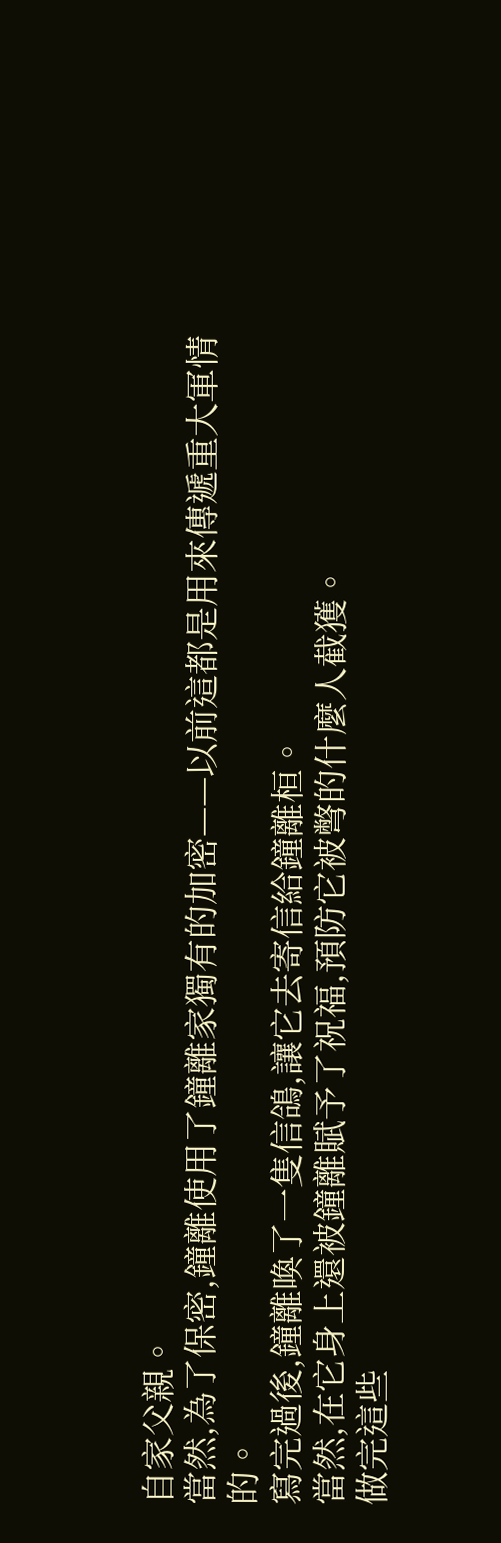自家父親。
當然,為了保密,鐘離使用了鐘離家獨有的加密——以前這都是用來傳遞重大軍情的。
寫完過後,鐘離喚了一隻信鴿,讓它去寄信給鐘離桓。
當然,在它身上還被鐘離賦予了祝福,預防它被彆的什麼人截獲。
做完這些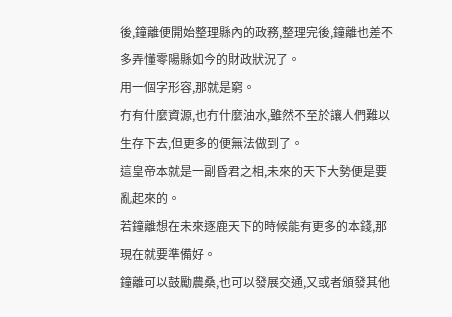後,鐘離便開始整理縣內的政務,整理完後,鐘離也差不多弄懂零陽縣如今的財政狀況了。
用一個字形容,那就是窮。
冇有什麼資源,也冇什麼油水,雖然不至於讓人們難以生存下去,但更多的便無法做到了。
這皇帝本就是一副昏君之相,未來的天下大勢便是要亂起來的。
若鐘離想在未來逐鹿天下的時候能有更多的本錢,那現在就要準備好。
鐘離可以鼓勵農桑,也可以發展交通,又或者頒發其他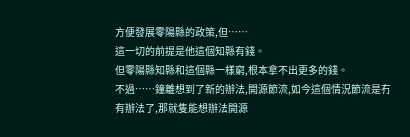方便發展零陽縣的政策,但……
這一切的前提是他這個知縣有錢。
但零陽縣知縣和這個縣一樣窮,根本拿不出更多的錢。
不過……鐘離想到了新的辦法,開源節流,如今這個情況節流是冇有辦法了,那就隻能想辦法開源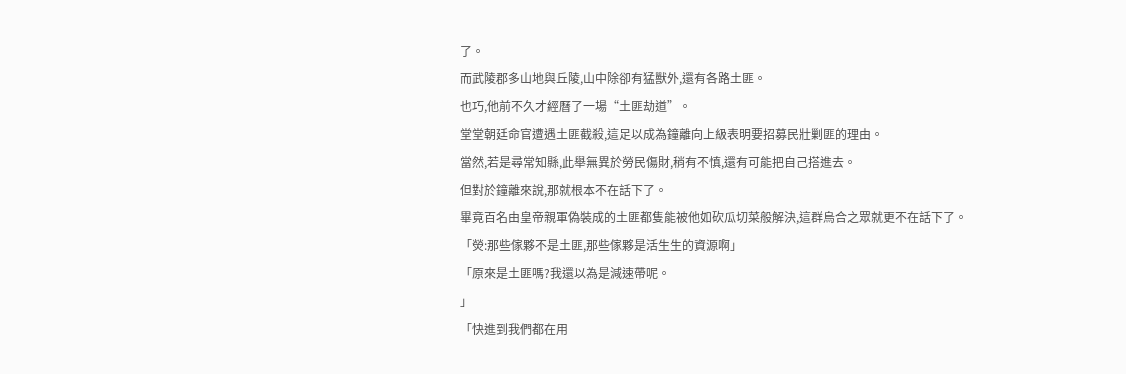了。
而武陵郡多山地與丘陵,山中除卻有猛獸外,還有各路土匪。
也巧,他前不久才經曆了一場“土匪劫道”。
堂堂朝廷命官遭遇土匪截殺,這足以成為鐘離向上級表明要招募民壯剿匪的理由。
當然,若是尋常知縣,此舉無異於勞民傷財,稍有不慎,還有可能把自己搭進去。
但對於鐘離來說,那就根本不在話下了。
畢竟百名由皇帝親軍偽裝成的土匪都隻能被他如砍瓜切菜般解決,這群烏合之眾就更不在話下了。
「熒:那些傢夥不是土匪,那些傢夥是活生生的資源啊」
「原來是土匪嗎?我還以為是減速帶呢。
」
「快進到我們都在用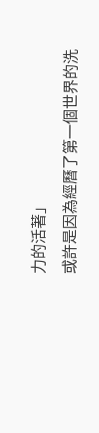力的活著」
或許是因為經曆了第一個世界的洗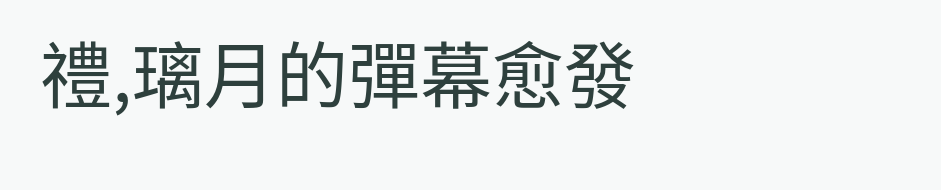禮,璃月的彈幕愈發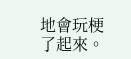地會玩梗了起來。